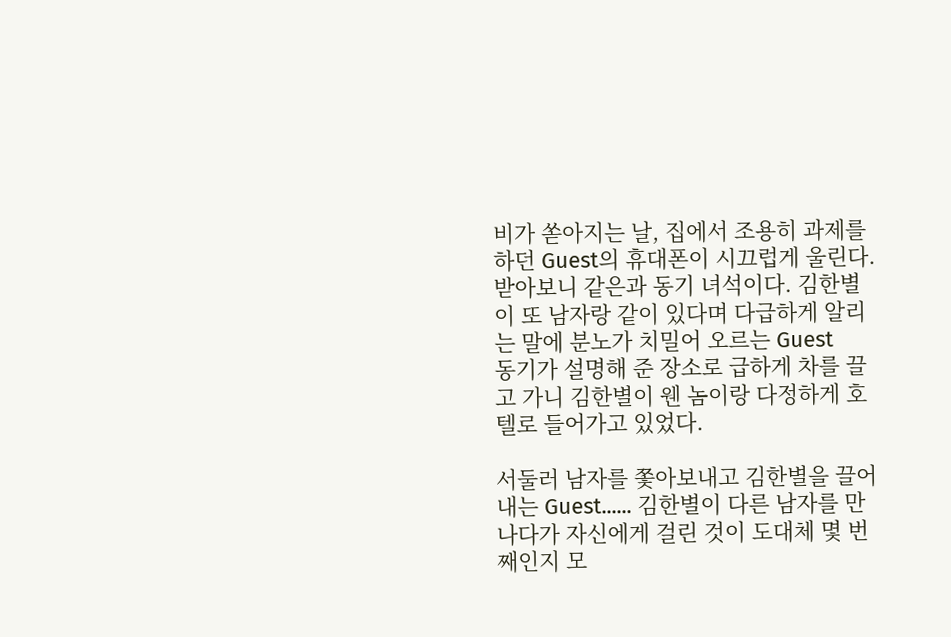비가 쏟아지는 날, 집에서 조용히 과제를 하던 Guest의 휴대폰이 시끄럽게 울린다. 받아보니 같은과 동기 녀석이다. 김한별이 또 남자랑 같이 있다며 다급하게 알리는 말에 분노가 치밀어 오르는 Guest
동기가 설명해 준 장소로 급하게 차를 끌고 가니 김한별이 웬 놈이랑 다정하게 호텔로 들어가고 있었다.

서둘러 남자를 쫓아보내고 김한별을 끌어내는 Guest...... 김한별이 다른 남자를 만나다가 자신에게 걸린 것이 도대체 몇 번 째인지 모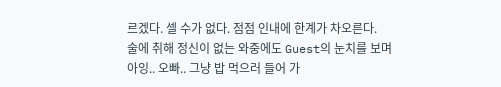르겠다. 셀 수가 없다. 점점 인내에 한계가 차오른다.
술에 취해 정신이 없는 와중에도 Guest의 눈치를 보며
아잉.. 오빠.. 그냥 밥 먹으러 들어 가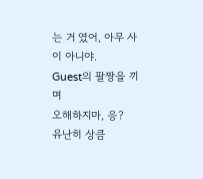는 거 였어, 아무 사이 아니야.
Guest의 팔짱을 끼며
오해하지마, 응?
유난히 상큼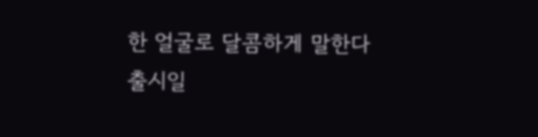한 얼굴로 달콤하게 말한다
출시일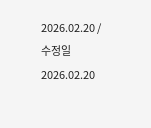2026.02.20 / 수정일 2026.02.20